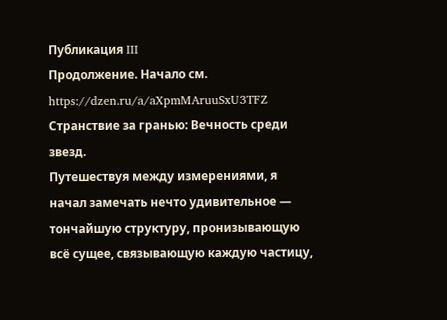Публикация III
Продолжение. Начало см. https://dzen.ru/a/aXpmMAruuSxU3TFZ
Странствие за гранью: Вечность среди звезд.
Путешествуя между измерениями, я начал замечать нечто удивительное — тончайшую структуру, пронизывающую всё сущее, связывающую каждую частицу,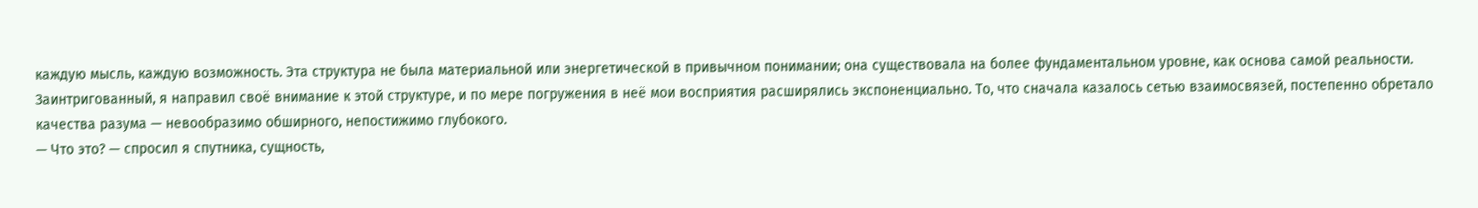каждую мысль, каждую возможность. Эта структура не была материальной или энергетической в привычном понимании; она существовала на более фундаментальном уровне, как основа самой реальности.
Заинтригованный, я направил своё внимание к этой структуре, и по мере погружения в неё мои восприятия расширялись экспоненциально. То, что сначала казалось сетью взаимосвязей, постепенно обретало качества разума — невообразимо обширного, непостижимо глубокого.
— Что это? — спросил я спутника, сущность,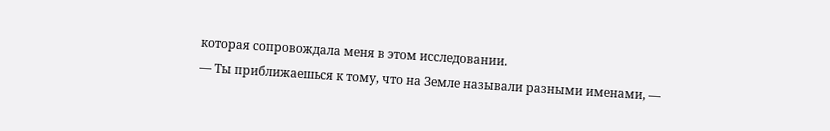которая сопровождала меня в этом исследовании.
— Ты приближаешься к тому, что на Земле называли разными именами, —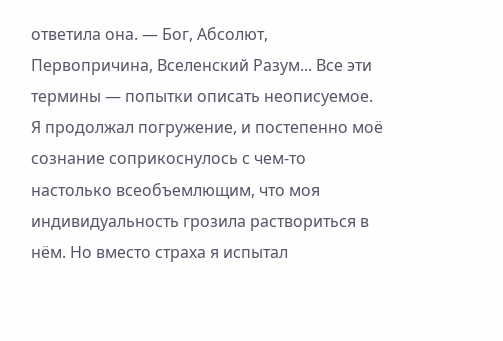ответила она. — Бог, Абсолют, Первопричина, Вселенский Разум... Все эти термины — попытки описать неописуемое.
Я продолжал погружение, и постепенно моё сознание соприкоснулось с чем-то настолько всеобъемлющим, что моя индивидуальность грозила раствориться в нём. Но вместо страха я испытал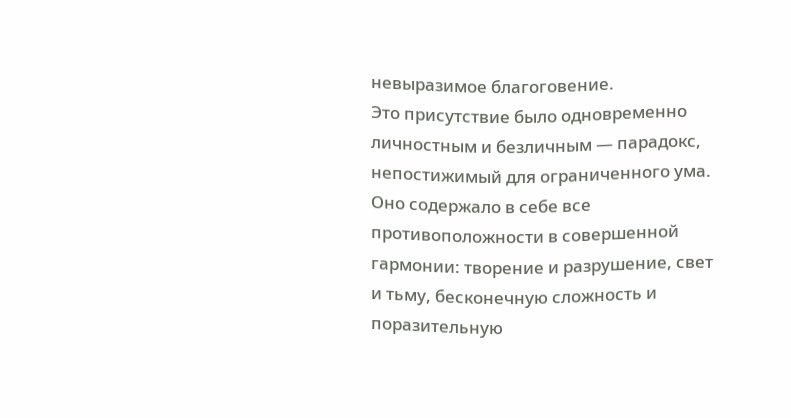невыразимое благоговение.
Это присутствие было одновременно личностным и безличным — парадокс, непостижимый для ограниченного ума. Оно содержало в себе все противоположности в совершенной гармонии: творение и разрушение, свет и тьму, бесконечную сложность и поразительную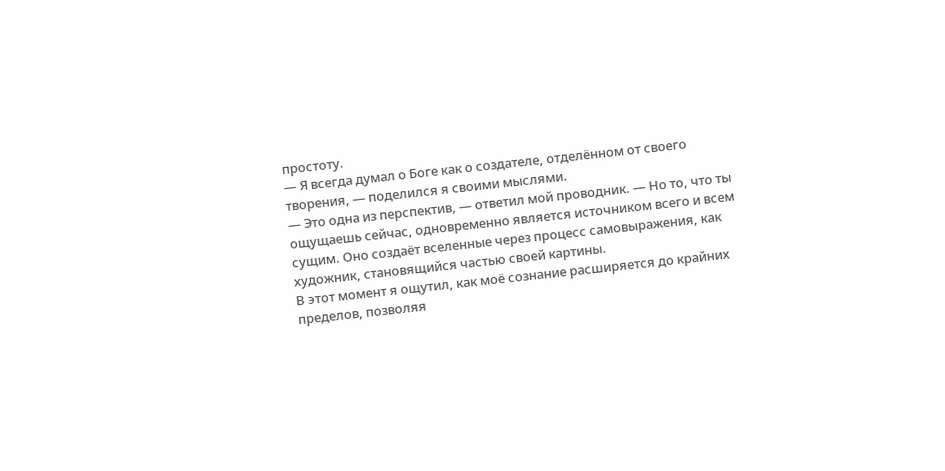простоту.
— Я всегда думал о Боге как о создателе, отделённом от своего творения, — поделился я своими мыслями.
— Это одна из перспектив, — ответил мой проводник. — Но то, что ты ощущаешь сейчас, одновременно является источником всего и всем сущим. Оно создаёт вселенные через процесс самовыражения, как художник, становящийся частью своей картины.
В этот момент я ощутил, как моё сознание расширяется до крайних пределов, позволяя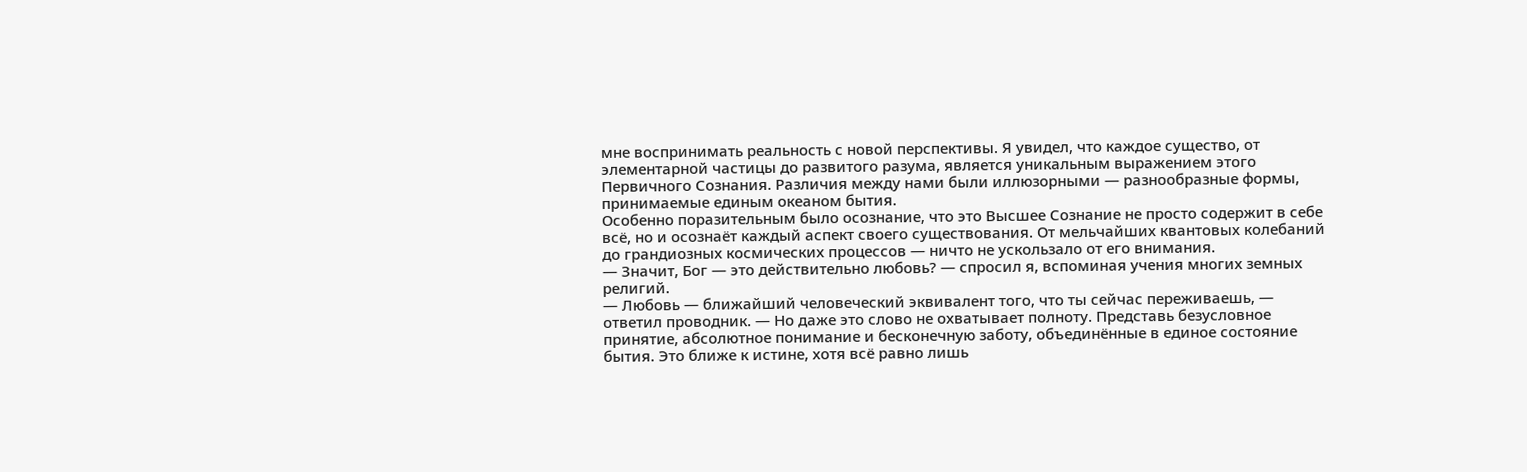мне воспринимать реальность с новой перспективы. Я увидел, что каждое существо, от элементарной частицы до развитого разума, является уникальным выражением этого Первичного Сознания. Различия между нами были иллюзорными — разнообразные формы, принимаемые единым океаном бытия.
Особенно поразительным было осознание, что это Высшее Сознание не просто содержит в себе всё, но и осознаёт каждый аспект своего существования. От мельчайших квантовых колебаний до грандиозных космических процессов — ничто не ускользало от его внимания.
— Значит, Бог — это действительно любовь? — спросил я, вспоминая учения многих земных религий.
— Любовь — ближайший человеческий эквивалент того, что ты сейчас переживаешь, — ответил проводник. — Но даже это слово не охватывает полноту. Представь безусловное принятие, абсолютное понимание и бесконечную заботу, объединённые в единое состояние бытия. Это ближе к истине, хотя всё равно лишь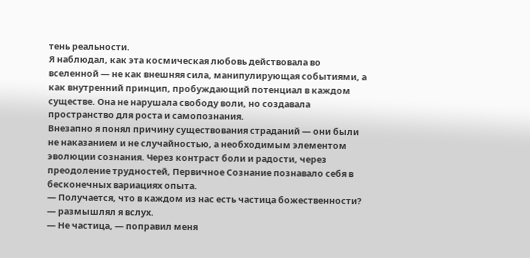тень реальности.
Я наблюдал, как эта космическая любовь действовала во вселенной — не как внешняя сила, манипулирующая событиями, а как внутренний принцип, пробуждающий потенциал в каждом существе. Она не нарушала свободу воли, но создавала пространство для роста и самопознания.
Внезапно я понял причину существования страданий — они были не наказанием и не случайностью, а необходимым элементом эволюции сознания. Через контраст боли и радости, через преодоление трудностей, Первичное Сознание познавало себя в бесконечных вариациях опыта.
— Получается, что в каждом из нас есть частица божественности? — размышлял я вслух.
— Не частица, — поправил меня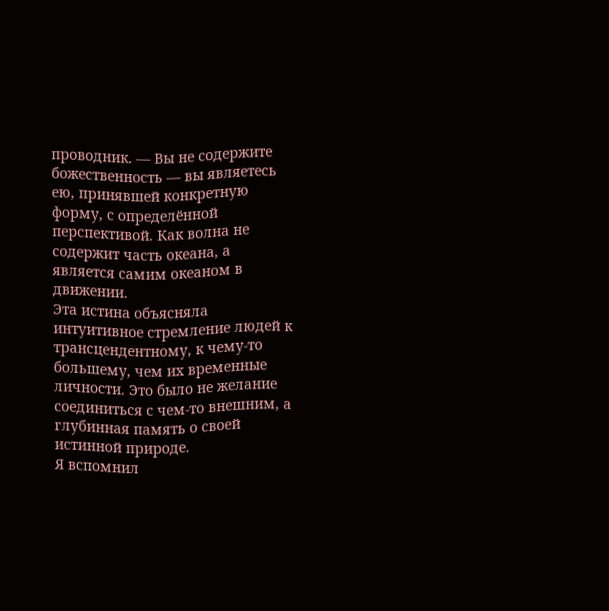проводник. — Вы не содержите божественность — вы являетесь ею, принявшей конкретную форму, с определённой перспективой. Как волна не содержит часть океана, а является самим океаном в движении.
Эта истина объясняла интуитивное стремление людей к трансцендентному, к чему-то большему, чем их временные личности. Это было не желание соединиться с чем-то внешним, а глубинная память о своей истинной природе.
Я вспомнил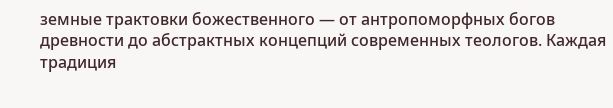земные трактовки божественного — от антропоморфных богов древности до абстрактных концепций современных теологов. Каждая традиция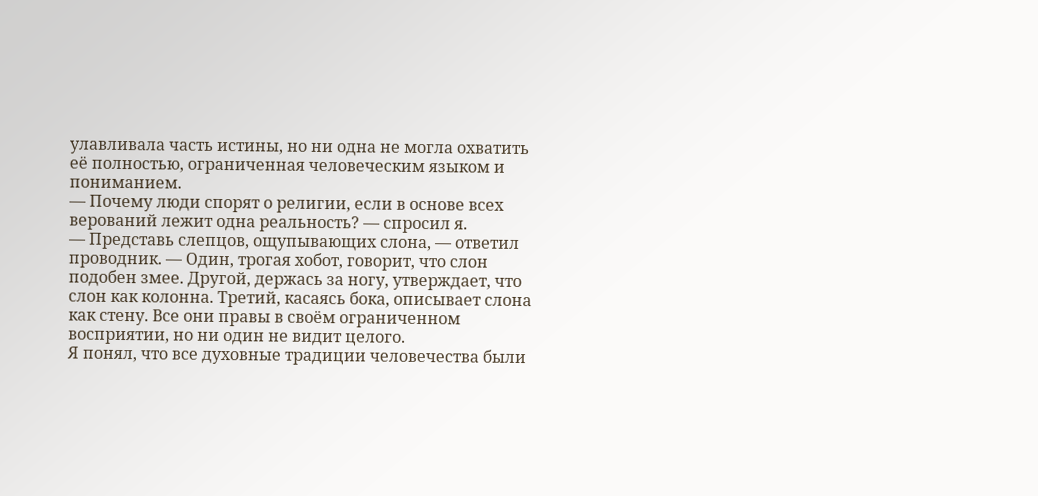улавливала часть истины, но ни одна не могла охватить её полностью, ограниченная человеческим языком и пониманием.
— Почему люди спорят о религии, если в основе всех верований лежит одна реальность? — спросил я.
— Представь слепцов, ощупывающих слона, — ответил проводник. — Один, трогая хобот, говорит, что слон подобен змее. Другой, держась за ногу, утверждает, что слон как колонна. Третий, касаясь бока, описывает слона как стену. Все они правы в своём ограниченном восприятии, но ни один не видит целого.
Я понял, что все духовные традиции человечества были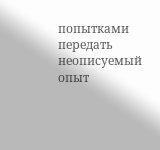попытками передать неописуемый опыт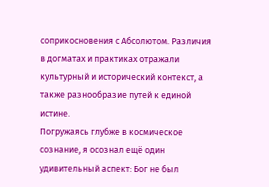соприкосновения с Абсолютом. Различия в догматах и практиках отражали культурный и исторический контекст, а также разнообразие путей к единой истине.
Погружаясь глубже в космическое сознание, я осознал ещё один удивительный аспект: Бог не был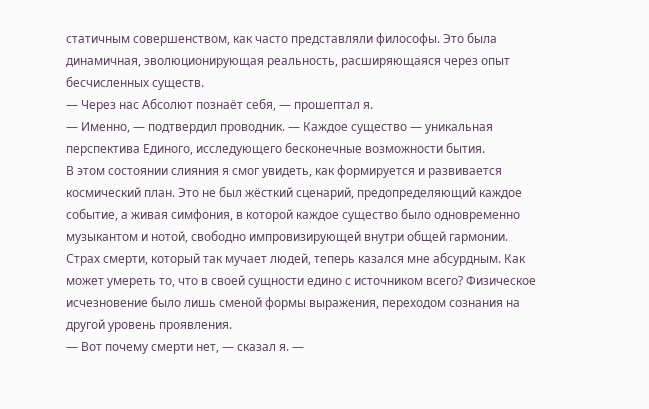статичным совершенством, как часто представляли философы. Это была динамичная, эволюционирующая реальность, расширяющаяся через опыт бесчисленных существ.
— Через нас Абсолют познаёт себя, — прошептал я.
— Именно, — подтвердил проводник. — Каждое существо — уникальная перспектива Единого, исследующего бесконечные возможности бытия.
В этом состоянии слияния я смог увидеть, как формируется и развивается космический план. Это не был жёсткий сценарий, предопределяющий каждое событие, а живая симфония, в которой каждое существо было одновременно музыкантом и нотой, свободно импровизирующей внутри общей гармонии.
Страх смерти, который так мучает людей, теперь казался мне абсурдным. Как может умереть то, что в своей сущности едино с источником всего? Физическое исчезновение было лишь сменой формы выражения, переходом сознания на другой уровень проявления.
— Вот почему смерти нет, — сказал я. —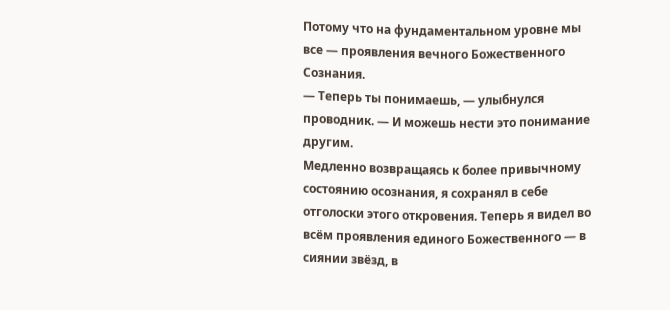Потому что на фундаментальном уровне мы все — проявления вечного Божественного Сознания.
— Теперь ты понимаешь, — улыбнулся проводник. — И можешь нести это понимание другим.
Медленно возвращаясь к более привычному состоянию осознания, я сохранял в себе отголоски этого откровения. Теперь я видел во всём проявления единого Божественного — в сиянии звёзд, в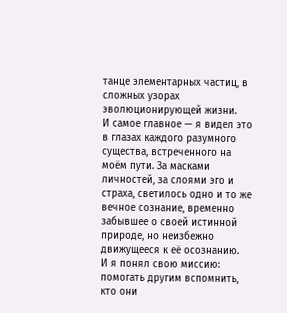танце элементарных частиц, в сложных узорах эволюционирующей жизни.
И самое главное — я видел это в глазах каждого разумного существа, встреченного на моём пути. За масками личностей, за слоями эго и страха, светилось одно и то же вечное сознание, временно забывшее о своей истинной природе, но неизбежно движущееся к её осознанию.
И я понял свою миссию: помогать другим вспомнить, кто они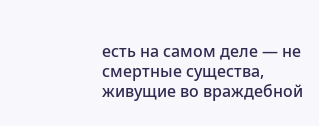есть на самом деле — не смертные существа, живущие во враждебной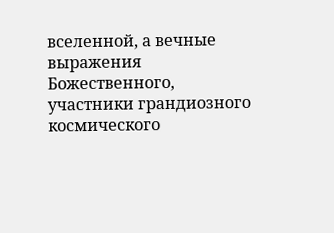вселенной, а вечные выражения Божественного, участники грандиозного космического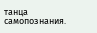танца самопознания.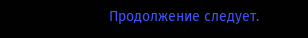Продолжение следует.